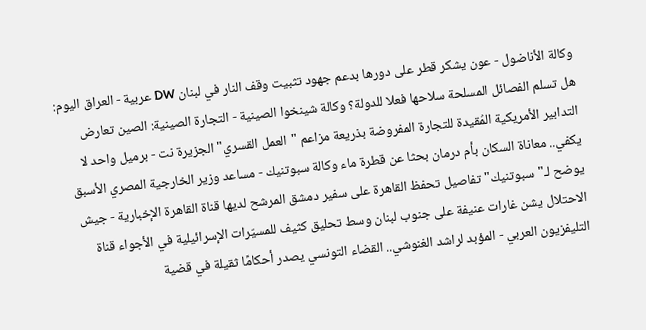وكالة الأناضول - عون يشكر قطر على دورها بدعم جهود تثبيت وقف النار في لبنان DW عربية - العراق اليوم: هل تسلم الفصائل المسلحة سلاحها فعلا للدولة؟ وكالة شينخوا الصينية - التجارة الصينية: الصين تعارض التدابير الأمريكية المُقيدة للتجارة المفروضة بذريعة مزاعم "العمل القسري" الجزيرة نت - برميل واحد لا يكفي.. معاناة السكان بأم درمان بحثا عن قطرة ماء وكالة سبوتنيك - مساعد وزير الخارجية المصري الأسبق يوضح لـ"سبوتنيك" تفاصيل تحفظ القاهرة على سفير دمشق المرشح لديها قناة القاهرة الإخبارية - جيش الاحتلال يشن غارات عنيفة على جنوب لبنان وسط تحليق كثيف للمسيّرات الإسرائيلية في الأجواء قناة التليفزيون العربي - المؤبد لراشد الغنوشي.. القضاء التونسي يصدر أحكامًا ثقيلة في قضية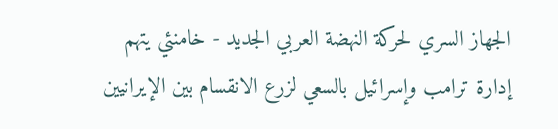الجهاز السري لحركة النهضة العربي الجديد - خامنئي يتهم إدارة ترامب وإسرائيل بالسعي لزرع الانقسام بين الإيرانيين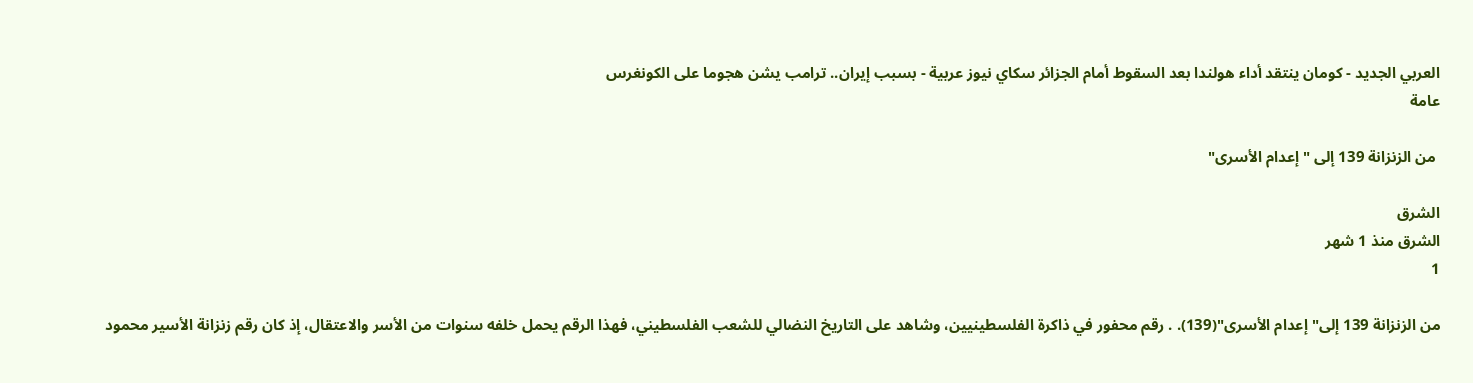العربي الجديد - كومان ينتقد أداء هولندا بعد السقوط أمام الجزائر سكاي نيوز عربية - بسبب إيران.. ترامب يشن هجوما على الكونغرس
عامة

 من الزنزانة 139 إلى "إعدام الأسرى"

الشرق
الشرق منذ 1 شهر
1

من الزنزانة 139 إلى" إعدام الأسرى"(139). . رقم محفور في ذاكرة الفلسطينيين، وشاهد على التاريخ النضالي للشعب الفلسطيني، فهذا الرقم يحمل خلفه سنوات من الأسر والاعتقال، إذ كان رقم زنزانة الأسير محمود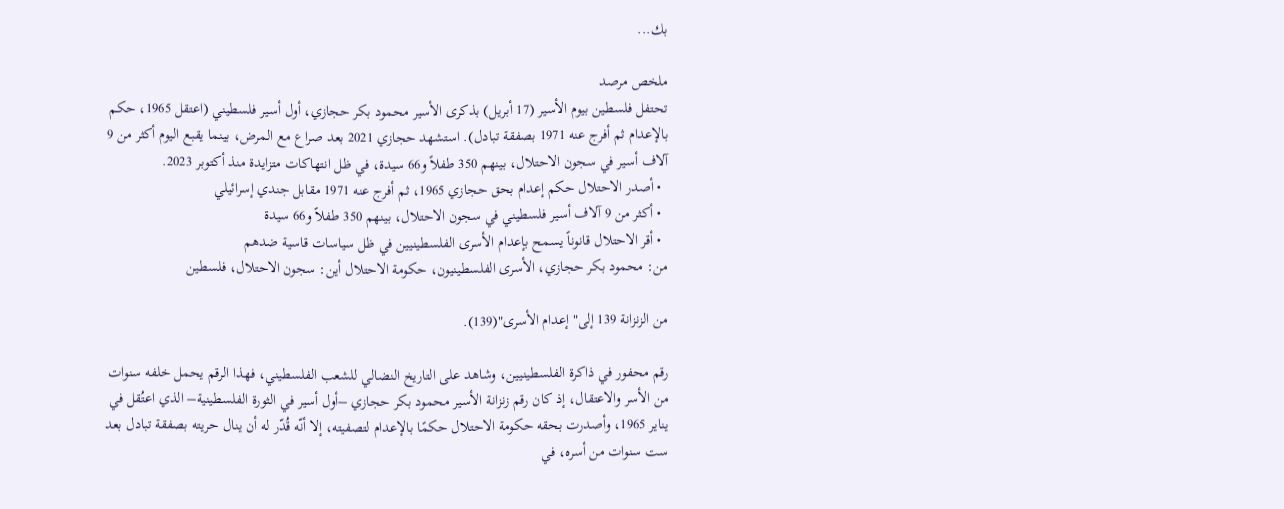بك...

ملخص مرصد
تحتفل فلسطين بيوم الأسير (17 أبريل) بذكرى الأسير محمود بكر حجازي، أول أسير فلسطيني (اعتقل 1965، حكم بالإعدام ثم أفرج عنه 1971 بصفقة تبادل). استشهد حجازي 2021 بعد صراع مع المرض، بينما يقبع اليوم أكثر من 9 آلاف أسير في سجون الاحتلال، بينهم 350 طفلاً و66 سيدة، في ظل انتهاكات متزايدة منذ أكتوبر 2023.
  • أصدر الاحتلال حكم إعدام بحق حجازي 1965، ثم أفرج عنه 1971 مقابل جندي إسرائيلي
  • أكثر من 9 آلاف أسير فلسطيني في سجون الاحتلال، بينهم 350 طفلاً و66 سيدة
  • أقر الاحتلال قانوناً يسمح بإعدام الأسرى الفلسطينيين في ظل سياسات قاسية ضدهم
من: محمود بكر حجازي، الأسرى الفلسطينيون، حكومة الاحتلال أين: سجون الاحتلال، فلسطين

من الزنزانة 139 إلى" إعدام الأسرى"(139).

رقم محفور في ذاكرة الفلسطينيين، وشاهد على التاريخ النضالي للشعب الفلسطيني، فهذا الرقم يحمل خلفه سنوات من الأسر والاعتقال، إذ كان رقم زنزانة الأسير محمود بكر حجازي –أول أسير في الثورة الفلسطينية– الذي اعتُقل في يناير 1965، وأصدرت بحقه حكومة الاحتلال حكمًا بالإعدام لتصفيته، إلا أنّه قُدّر له أن ينال حريته بصفقة تبادل بعد ست سنوات من أسره، في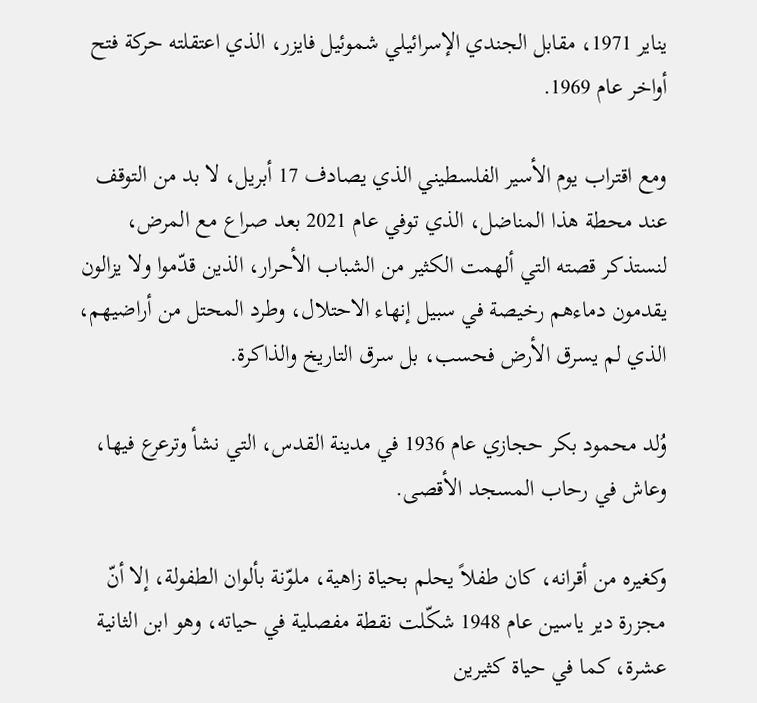يناير 1971، مقابل الجندي الإسرائيلي شموئيل فايزر، الذي اعتقلته حركة فتح أواخر عام 1969.

ومع اقتراب يوم الأسير الفلسطيني الذي يصادف 17 أبريل، لا بد من التوقف عند محطة هذا المناضل، الذي توفي عام 2021 بعد صراع مع المرض، لنستذكر قصته التي ألهمت الكثير من الشباب الأحرار، الذين قدّموا ولا يزالون يقدمون دماءهم رخيصة في سبيل إنهاء الاحتلال، وطرد المحتل من أراضيهم، الذي لم يسرق الأرض فحسب، بل سرق التاريخ والذاكرة.

وُلد محمود بكر حجازي عام 1936 في مدينة القدس، التي نشأ وترعرع فيها، وعاش في رحاب المسجد الأقصى.

وكغيره من أقرانه، كان طفلاً يحلم بحياة زاهية، ملوّنة بألوان الطفولة، إلا أنّ مجزرة دير ياسين عام 1948 شكّلت نقطة مفصلية في حياته، وهو ابن الثانية عشرة، كما في حياة كثيرين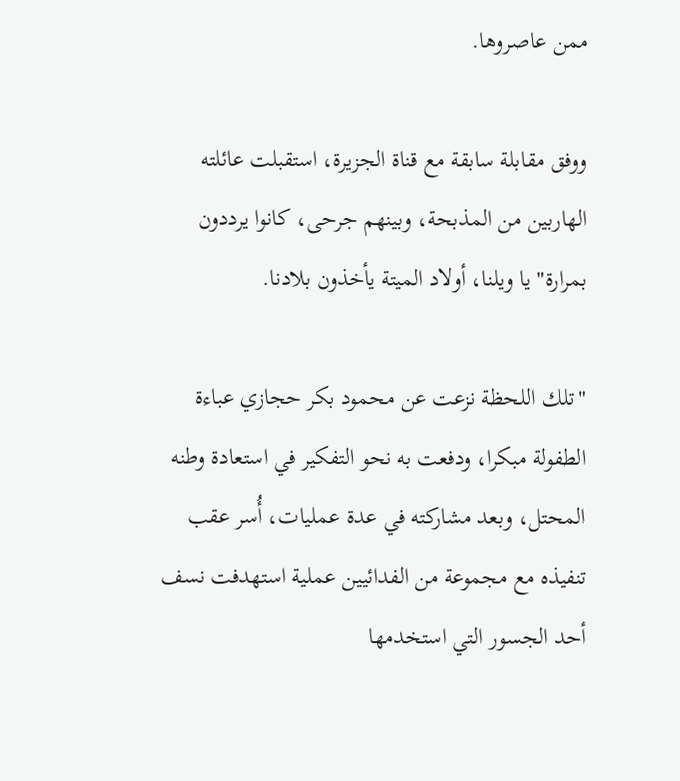ممن عاصروها.

ووفق مقابلة سابقة مع قناة الجزيرة، استقبلت عائلته الهاربين من المذبحة، وبينهم جرحى، كانوا يرددون بمرارة" يا ويلنا، أولاد الميتة يأخذون بلادنا.

"تلك اللحظة نزعت عن محمود بكر حجازي عباءة الطفولة مبكرا، ودفعت به نحو التفكير في استعادة وطنه المحتل، وبعد مشاركته في عدة عمليات، أُسر عقب تنفيذه مع مجموعة من الفدائيين عملية استهدفت نسف أحد الجسور التي استخدمها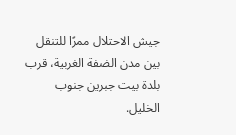جيش الاحتلال ممرًا للتنقل بين مدن الضفة الغربية، قرب بلدة بيت جبرين جنوب الخليل.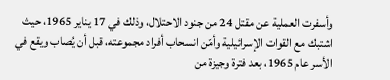وأسفرت العملية عن مقتل 24 من جنود الاحتلال، وذلك في 17 يناير 1965، حيث اشتبك مع القوات الإسرائيلية وأمّن انسحاب أفراد مجموعته، قبل أن يُصاب ويقع في الأسر عام 1965، بعد فترة وجيزة من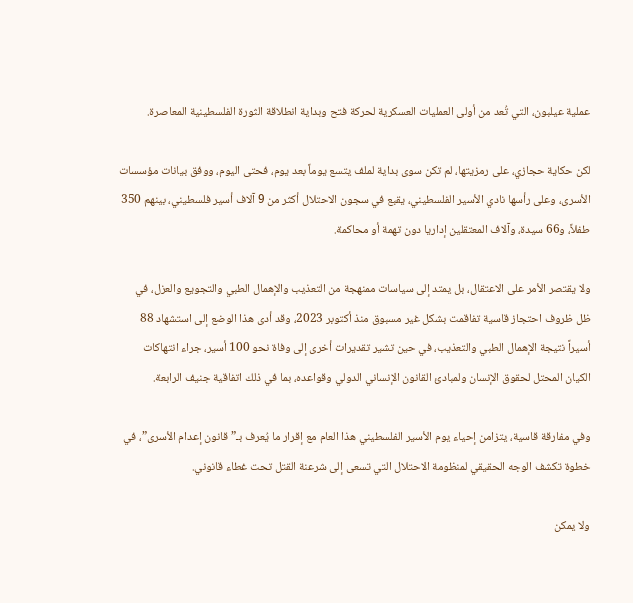عملية عيلبون، التي تُعد من أولى العمليات العسكرية لحركة فتح وبداية انطلاقة الثورة الفلسطينية المعاصرة.

لكن حكاية حجازي، على رمزيتها، لم تكن سوى بداية لملف يتسع يوماً بعد يوم، فحتى اليوم، ووفق بيانات مؤسسات الأسرى، وعلى رأسها نادي الأسير الفلسطيني، يقبع في سجون الاحتلال أكثر من 9 آلاف أسير فلسطيني، بينهم 350 طفلاً، و66 سيدة، وآلاف المعتقلين إداريا دون تهمة أو محاكمة.

ولا يقتصر الأمر على الاعتقال، بل يمتد إلى سياسات ممنهجة من التعذيب والإهمال الطبي والتجويع والعزل، في ظل ظروف احتجاز قاسية تفاقمت بشكل غير مسبوق منذ أكتوبر 2023، وقد أدى هذا الوضع إلى استشهاد 88 أسيراً نتيجة الإهمال الطبي والتعذيب، في حين تشير تقديرات أخرى إلى وفاة نحو 100 أسير، جراء انتهاكات الكيان المحتل لحقوق الإنسان ولمبادئ القانون الإنساني الدولي وقواعده، بما في ذلك اتفاقية جنيف الرابعة.

وفي مفارقة قاسية، يتزامن إحياء يوم الأسير الفلسطيني هذا العام مع إقرار ما يُعرف بـ”قانون إعدام الأسرى”، في خطوة تكشف الوجه الحقيقي لمنظومة الاحتلال التي تسعى إلى شرعنة القتل تحت غطاء قانوني.

ولا يمكن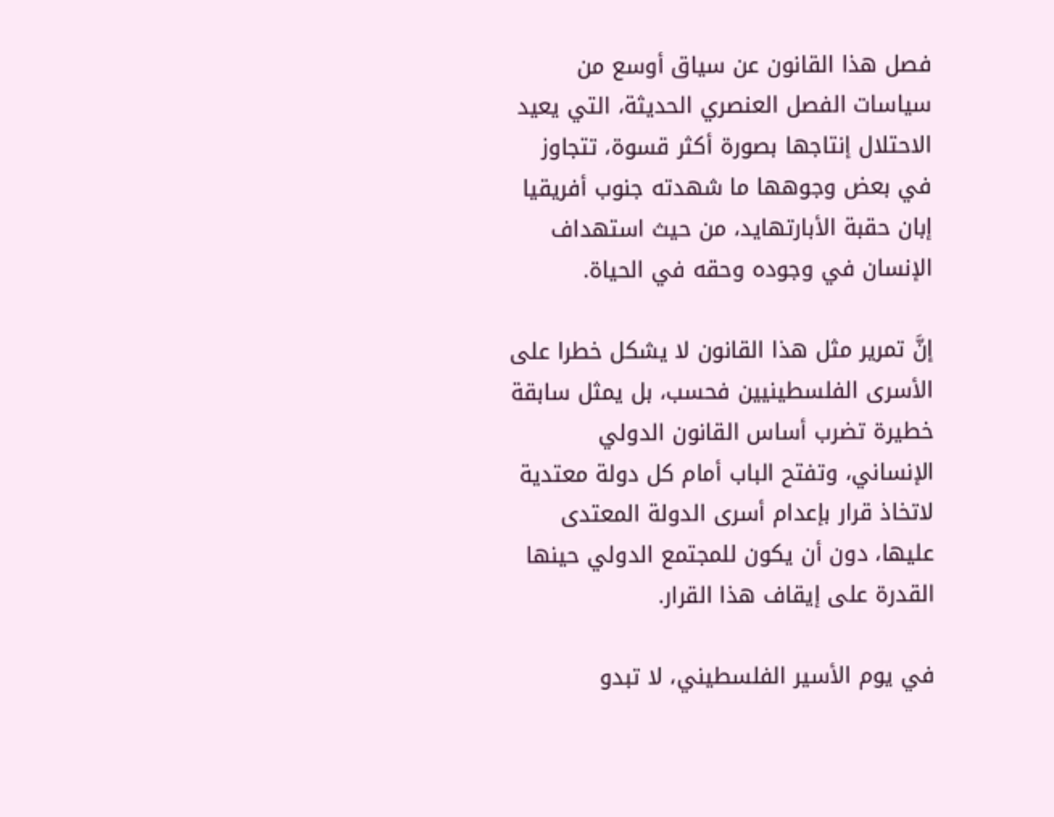فصل هذا القانون عن سياق أوسع من سياسات الفصل العنصري الحديثة، التي يعيد الاحتلال إنتاجها بصورة أكثر قسوة، تتجاوز في بعض وجوهها ما شهدته جنوب أفريقيا إبان حقبة الأبارتهايد، من حيث استهداف الإنسان في وجوده وحقه في الحياة.

إنَّ تمرير مثل هذا القانون لا يشكل خطرا على الأسرى الفلسطينيين فحسب، بل يمثل سابقة خطيرة تضرب أساس القانون الدولي الإنساني، وتفتح الباب أمام كل دولة معتدية لاتخاذ قرار بإعدام أسرى الدولة المعتدى عليها، دون أن يكون للمجتمع الدولي حينها القدرة على إيقاف هذا القرار.

في يوم الأسير الفلسطيني، لا تبدو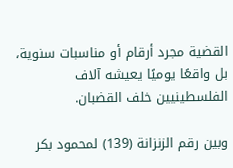القضية مجرد أرقام أو مناسبات سنوية، بل واقعًا يوميًا يعيشه آلاف الفلسطينيين خلف القضبان.

وبين رقم الزنزانة (139) لمحمود بكر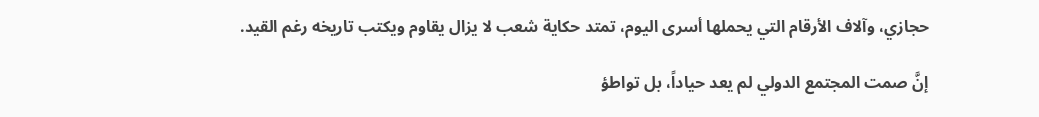حجازي، وآلاف الأرقام التي يحملها أسرى اليوم، تمتد حكاية شعب لا يزال يقاوم ويكتب تاريخه رغم القيد.

إنَّ صمت المجتمع الدولي لم يعد حياداً، بل تواطؤ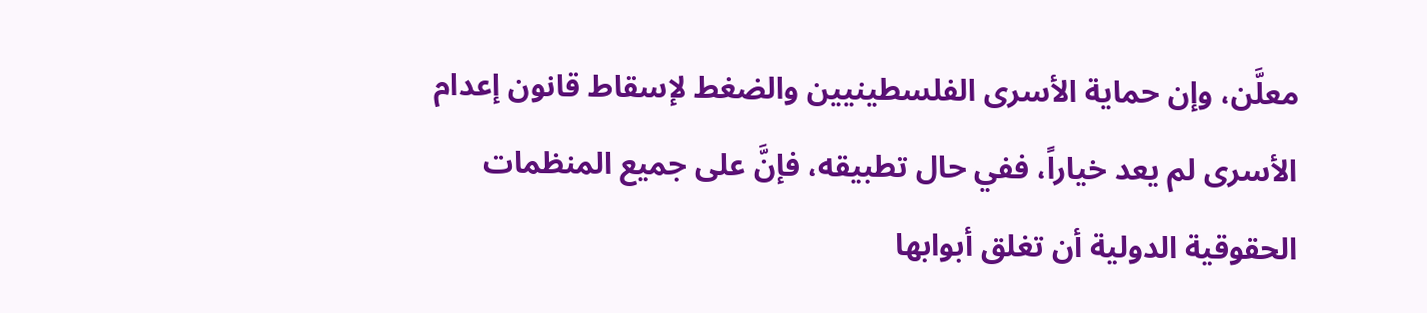معلَّن، وإن حماية الأسرى الفلسطينيين والضغط لإسقاط قانون إعدام الأسرى لم يعد خياراً، ففي حال تطبيقه، فإنَّ على جميع المنظمات الحقوقية الدولية أن تغلق أبوابها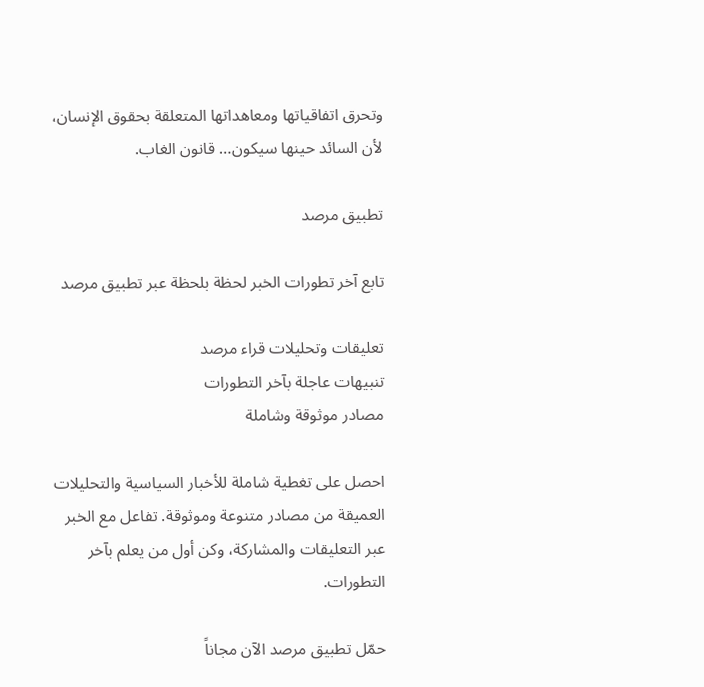وتحرق اتفاقياتها ومعاهداتها المتعلقة بحقوق الإنسان، لأن السائد حينها سيكون… قانون الغاب.

تطبيق مرصد

تابع آخر تطورات الخبر لحظة بلحظة عبر تطبيق مرصد

تعليقات وتحليلات قراء مرصد
تنبيهات عاجلة بآخر التطورات
مصادر موثوقة وشاملة

احصل على تغطية شاملة للأخبار السياسية والتحليلات العميقة من مصادر متنوعة وموثوقة. تفاعل مع الخبر عبر التعليقات والمشاركة، وكن أول من يعلم بآخر التطورات.

حمّل تطبيق مرصد الآن مجاناً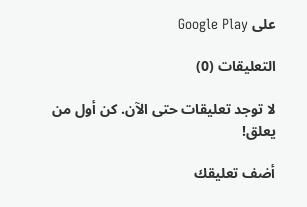على Google Play

التعليقات (0)

لا توجد تعليقات حتى الآن. كن أول من يعلق!

أضف تعليقك